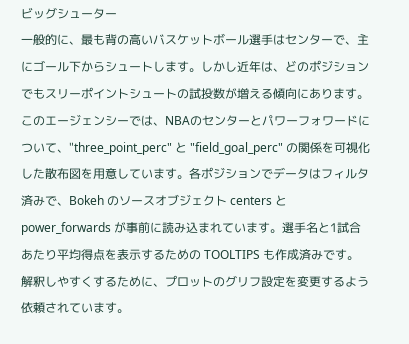ビッグシューター
一般的に、最も背の高いバスケットボール選手はセンターで、主にゴール下からシュートします。しかし近年は、どのポジションでもスリーポイントシュートの試投数が増える傾向にあります。
このエージェンシーでは、NBAのセンターとパワーフォワードについて、"three_point_perc" と "field_goal_perc" の関係を可視化した散布図を用意しています。各ポジションでデータはフィルタ済みで、Bokeh のソースオブジェクト centers と power_forwards が事前に読み込まれています。選手名と1試合あたり平均得点を表示するための TOOLTIPS も作成済みです。
解釈しやすくするために、プロットのグリフ設定を変更するよう依頼されています。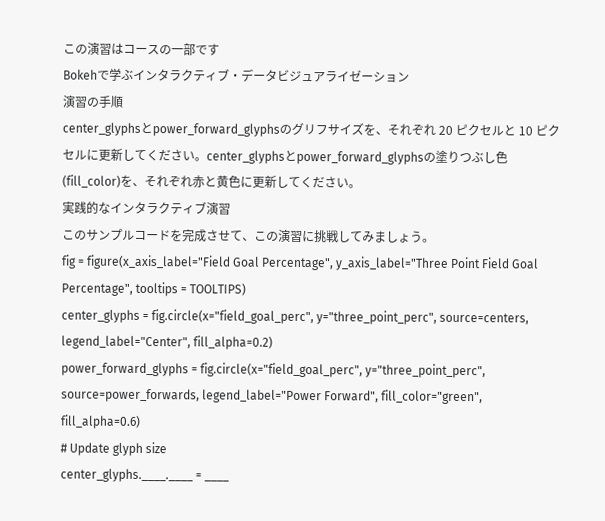この演習はコースの一部です
Bokehで学ぶインタラクティブ・データビジュアライゼーション
演習の手順
center_glyphsとpower_forward_glyphsのグリフサイズを、それぞれ 20 ピクセルと 10 ピクセルに更新してください。center_glyphsとpower_forward_glyphsの塗りつぶし色(fill_color)を、それぞれ赤と黄色に更新してください。
実践的なインタラクティブ演習
このサンプルコードを完成させて、この演習に挑戦してみましょう。
fig = figure(x_axis_label="Field Goal Percentage", y_axis_label="Three Point Field Goal Percentage", tooltips = TOOLTIPS)
center_glyphs = fig.circle(x="field_goal_perc", y="three_point_perc", source=centers, legend_label="Center", fill_alpha=0.2)
power_forward_glyphs = fig.circle(x="field_goal_perc", y="three_point_perc", source=power_forwards, legend_label="Power Forward", fill_color="green", fill_alpha=0.6)
# Update glyph size
center_glyphs.____.____ = ____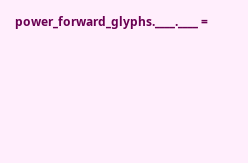power_forward_glyphs.____.____ =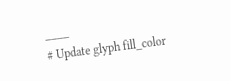____
# Update glyph fill_color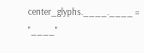center_glyphs.____.____ = "____"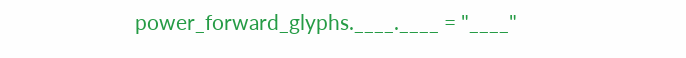power_forward_glyphs.____.____ = "____"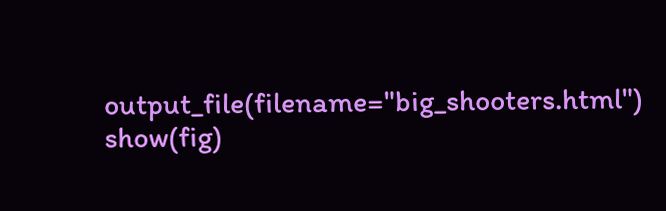output_file(filename="big_shooters.html")
show(fig)